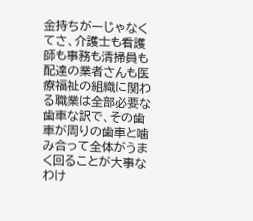金持ちがーじゃなくてさ、介護士も看護師も事務も清掃員も配達の業者さんも医療福祉の組織に関わる職業は全部必要な歯車な訳で、その歯車が周りの歯車と噛み合って全体がうまく回ることが大事なわけ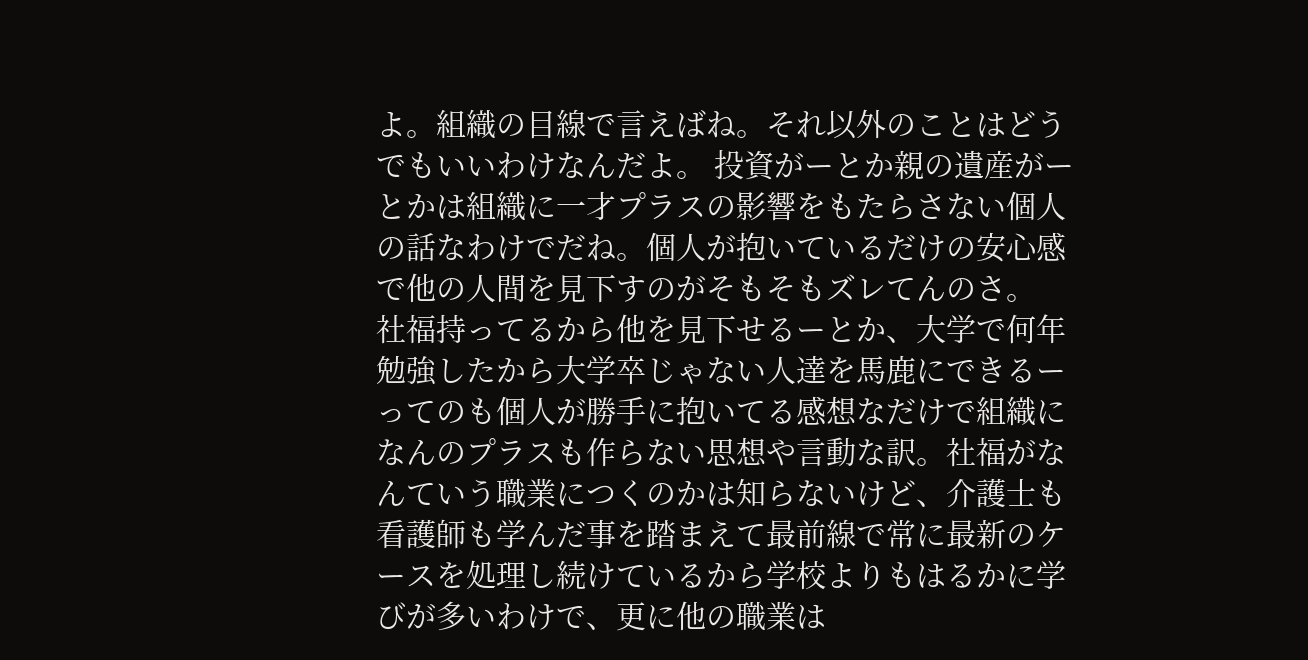よ。組織の目線で言えばね。それ以外のことはどうでもいいわけなんだよ。 投資がーとか親の遺産がーとかは組織に一才プラスの影響をもたらさない個人の話なわけでだね。個人が抱いているだけの安心感で他の人間を見下すのがそもそもズレてんのさ。
社福持ってるから他を見下せるーとか、大学で何年勉強したから大学卒じゃない人達を馬鹿にできるーってのも個人が勝手に抱いてる感想なだけで組織になんのプラスも作らない思想や言動な訳。社福がなんていう職業につくのかは知らないけど、介護士も看護師も学んだ事を踏まえて最前線で常に最新のケースを処理し続けているから学校よりもはるかに学びが多いわけで、更に他の職業は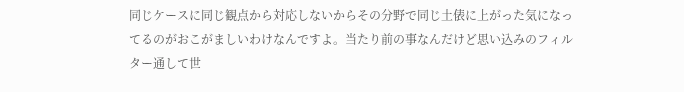同じケースに同じ観点から対応しないからその分野で同じ土俵に上がった気になってるのがおこがましいわけなんですよ。当たり前の事なんだけど思い込みのフィルター通して世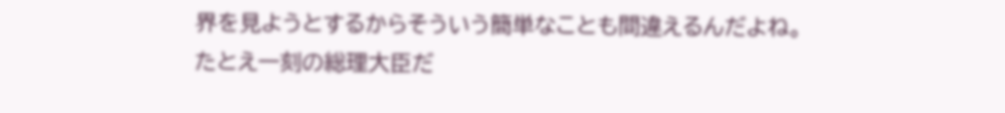界を見ようとするからそういう簡単なことも間違えるんだよね。
たとえ一刻の総理大臣だ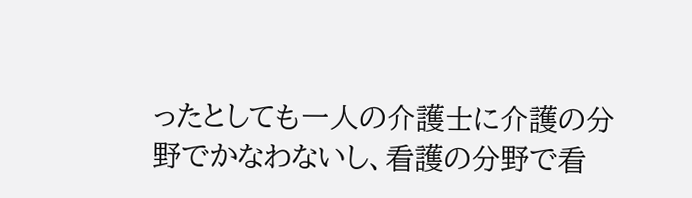ったとしても一人の介護士に介護の分野でかなわないし、看護の分野で看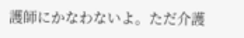護師にかなわないよ。ただ介護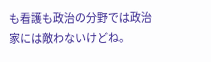も看護も政治の分野では政治家には敵わないけどね。